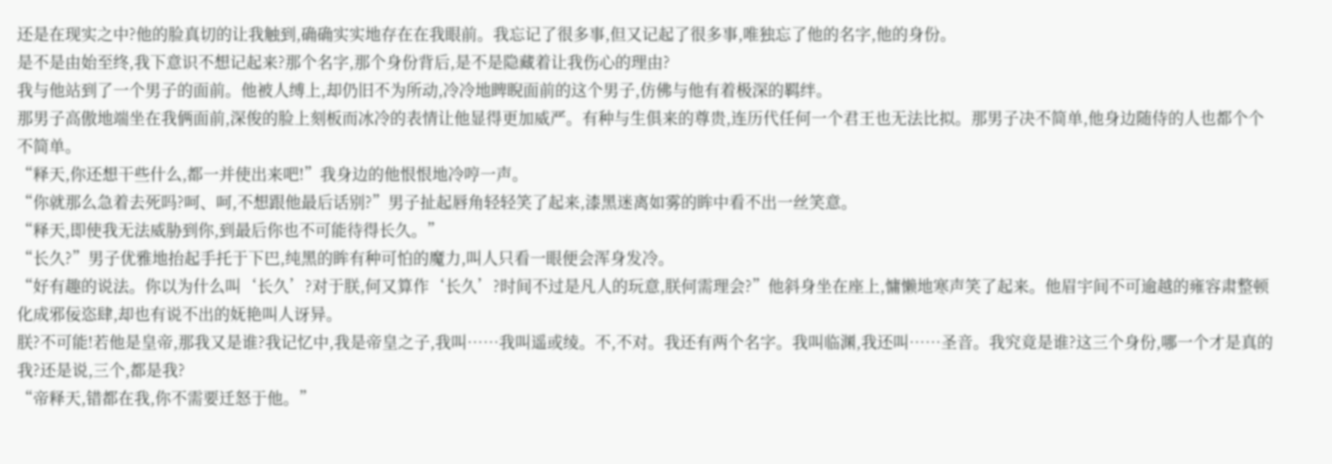还是在现实之中?他的脸真切的让我触到,确确实实地存在在我眼前。我忘记了很多事,但又记起了很多事,唯独忘了他的名字,他的身份。
是不是由始至终,我下意识不想记起来?那个名字,那个身份背后,是不是隐藏着让我伤心的理由?
我与他站到了一个男子的面前。他被人缚上,却仍旧不为所动,冷冷地睥睨面前的这个男子,仿佛与他有着极深的羁绊。
那男子高傲地端坐在我俩面前,深俊的脸上刻板而冰冷的表情让他显得更加威严。有种与生俱来的尊贵,连历代任何一个君王也无法比拟。那男子决不简单,他身边随侍的人也都个个不简单。
“释天,你还想干些什么,都一并使出来吧!”我身边的他恨恨地冷哼一声。
“你就那么急着去死吗?呵、呵,不想跟他最后话别?”男子扯起唇角轻轻笑了起来,漆黑迷离如雾的眸中看不出一丝笑意。
“释天,即使我无法威胁到你,到最后你也不可能待得长久。”
“长久?”男子优雅地抬起手托于下巴,纯黑的眸有种可怕的魔力,叫人只看一眼便会浑身发冷。
“好有趣的说法。你以为什么叫‘长久’?对于朕,何又算作‘长久’?时间不过是凡人的玩意,朕何需理会?”他斜身坐在座上,慵懒地寒声笑了起来。他眉宇间不可逾越的雍容肃整顿化成邪佞恣肆,却也有说不出的妩艳叫人讶异。
朕?不可能!若他是皇帝,那我又是谁?我记忆中,我是帝皇之子,我叫……我叫遥或绫。不,不对。我还有两个名字。我叫临渊,我还叫……圣音。我究竟是谁?这三个身份,哪一个才是真的我?还是说,三个,都是我?
“帝释天,错都在我,你不需要迁怒于他。”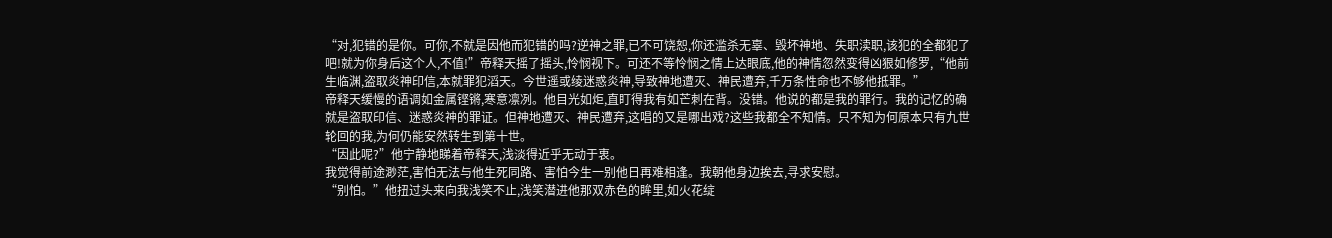“对,犯错的是你。可你,不就是因他而犯错的吗?逆神之罪,已不可饶恕,你还滥杀无辜、毁坏神地、失职渎职,该犯的全都犯了吧!就为你身后这个人,不值!”帝释天摇了摇头,怜悯视下。可还不等怜悯之情上达眼底,他的神情忽然变得凶狠如修罗,“他前生临渊,盗取炎神印信,本就罪犯滔天。今世遥或绫迷惑炎神,导致神地遭灭、神民遭弃,千万条性命也不够他抵罪。”
帝释天缓慢的语调如金属铿锵,寒意凛冽。他目光如炬,直盯得我有如芒刺在背。没错。他说的都是我的罪行。我的记忆的确就是盗取印信、迷惑炎神的罪证。但神地遭灭、神民遭弃,这唱的又是哪出戏?这些我都全不知情。只不知为何原本只有九世轮回的我,为何仍能安然转生到第十世。
“因此呢?”他宁静地睇着帝释天,浅淡得近乎无动于衷。
我觉得前途渺茫,害怕无法与他生死同路、害怕今生一别他日再难相逢。我朝他身边挨去,寻求安慰。
“别怕。”他扭过头来向我浅笑不止,浅笑潜进他那双赤色的眸里,如火花绽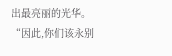出最亮丽的光华。
“因此,你们该永别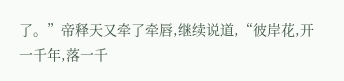了。”帝释天又牵了牵唇,继续说道,“彼岸花,开一千年,落一千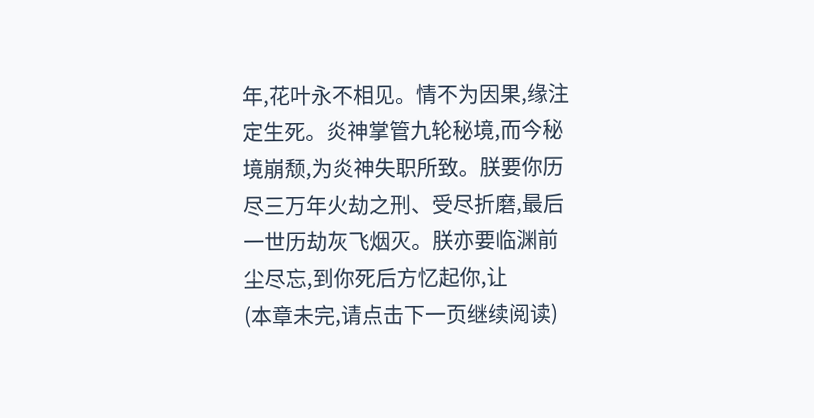年,花叶永不相见。情不为因果,缘注定生死。炎神掌管九轮秘境,而今秘境崩颓,为炎神失职所致。朕要你历尽三万年火劫之刑、受尽折磨,最后一世历劫灰飞烟灭。朕亦要临渊前尘尽忘,到你死后方忆起你,让
(本章未完,请点击下一页继续阅读)